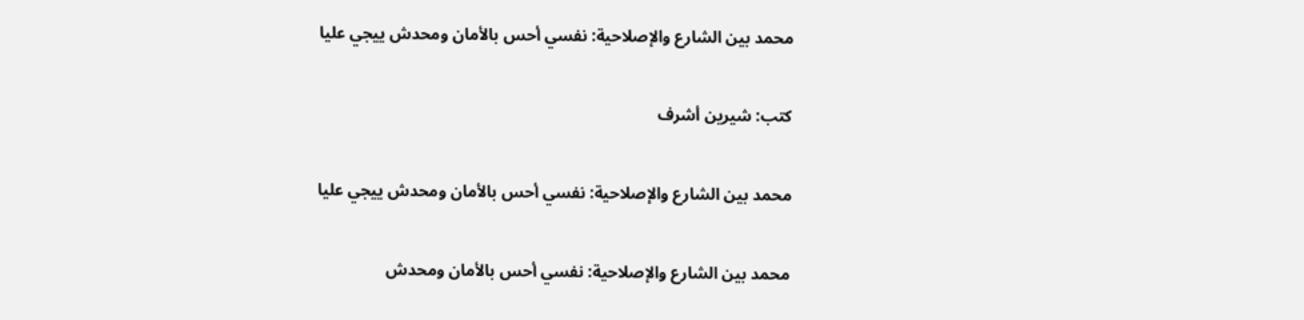محمد بين الشارع والإصلاحية: نفسي أحس بالأمان ومحدش ييجي عليا

كتب: شيرين أشرف

محمد بين الشارع والإصلاحية: نفسي أحس بالأمان ومحدش ييجي عليا

محمد بين الشارع والإصلاحية: نفسي أحس بالأمان ومحدش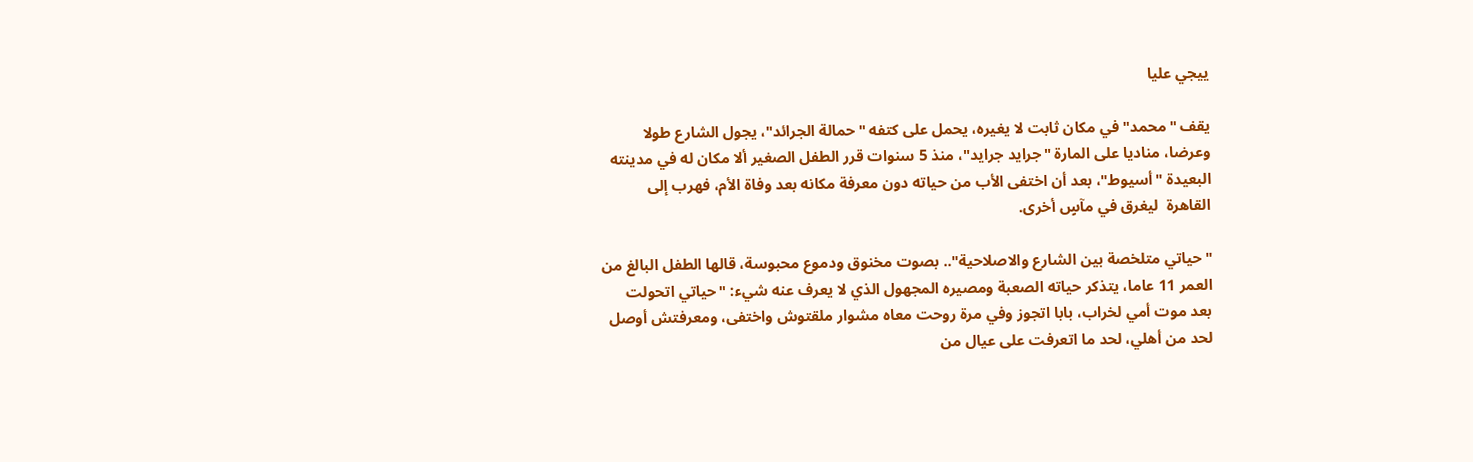ييجي عليا

يقف "محمد" في مكان ثابت لا يغيره، يحمل على كتفه "حمالة الجرائد"، يجول الشارع طولا وعرضا، مناديا على المارة "جرايد جرايد"، منذ 5 سنوات قرر الطفل الصغير ألا مكان له في مدينته البعيدة "أسيوط"، بعد أن اختفى الأب من حياته دون معرفة مكانه بعد وفاة الأم، فهرب إلى القاهرة  ليغرق في مآسٍ أخرى.

"حياتي متلخصة بين الشارع والاصلاحية".. بصوت مخنوق ودموع محبوسة، قالها الطفل البالغ من العمر 11 عاما، يتذكر حياته الصعبة ومصيره المجهول الذي لا يعرف عنه شيء: "حياتي اتحولت بعد موت أمي لخراب، بابا اتجوز وفي مرة روحت معاه مشوار ملقتوش واختفى، ومعرفتش أوصل لحد من أهلي، لحد ما اتعرفت على عيال من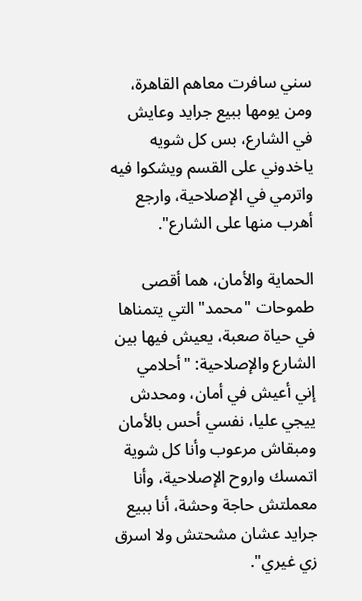سني سافرت معاهم القاهرة، ومن يومها ببيع جرايد وعايش في الشارع، بس كل شويه ياخدوني على القسم ويشكوا فيه واترمي في الإصلاحية، وارجع أهرب منها على الشارع".

الحماية والأمان، هما أقصى طموحات "محمد" التي يتمناها في حياة صعبة، يعيش فيها بين الشارع والإصلاحية: "أحلامي إني أعيش في أمان، ومحدش ييجي عليا، نفسي أحس بالأمان ومبقاش مرعوب وأنا كل شوية اتمسك واروح الإصلاحية، وأنا معملتش حاجة وحشة، أنا ببيع جرايد عشان مشحتش ولا اسرق زي غيري".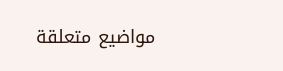مواضيع متعلقة